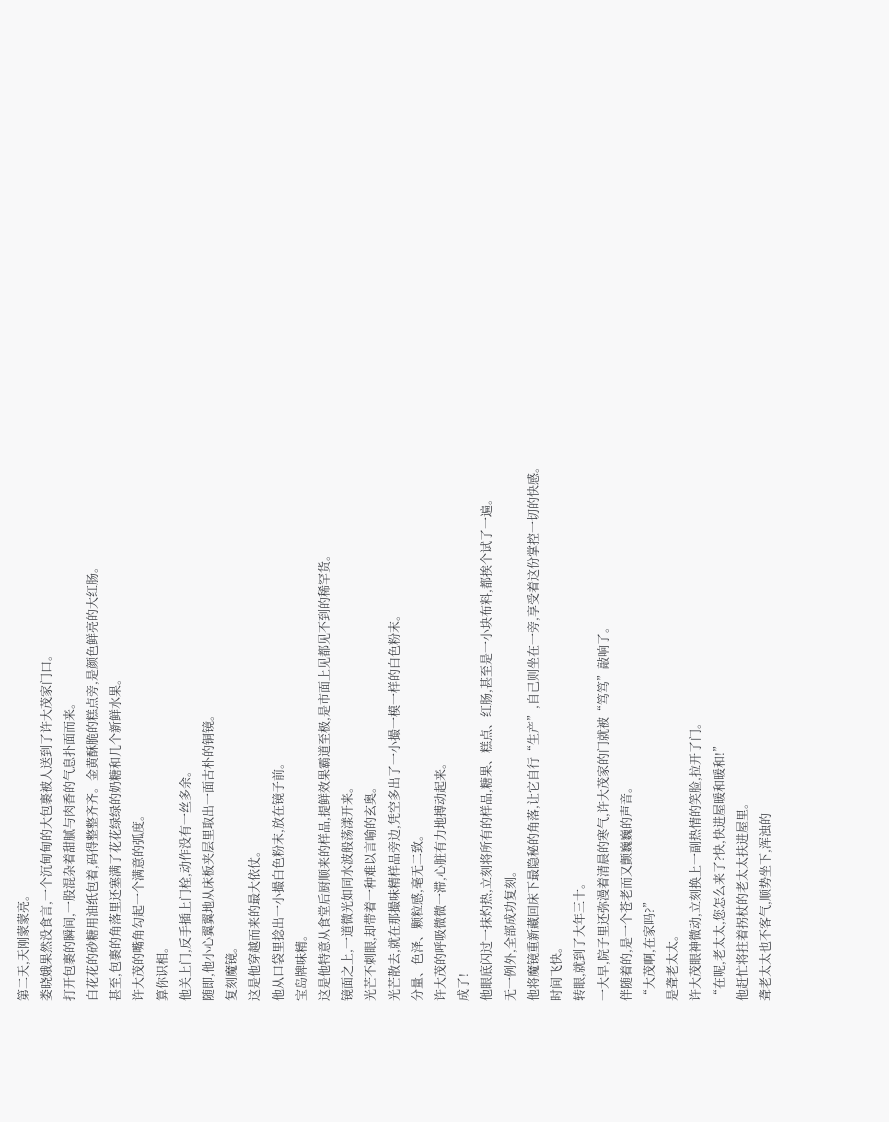第二天,天刚蒙蒙亮。
娄晓娥果然没食言,一个沉甸甸的大包裹被人送到了许大茂家门口。
打开包裹的瞬间,一股混杂着甜腻与肉香的气息扑面而来。
白花花的砂糖用油纸包着,码得整整齐齐。金黄酥脆的糕点旁,是颜色鲜亮的大红肠。
甚至,包裹的角落里还塞满了花花绿绿的奶糖和几个新鲜水果。
许大茂的嘴角勾起一个满意的弧度。
算你识相。
他关上门,反手插上门栓,动作没有一丝多余。
随即,他小心翼翼地从床板夹层里取出一面古朴的铜镜。
复刻魔镜。
这是他穿越而来的最大依仗。
他从口袋里捻出一小撮白色粉末,放在镜子前。
宝岛牌味精。
这是他特意从食堂后厨顺来的样品,提鲜效果霸道至极,是市面上见都见不到的稀罕货。
镜面之上,一道微光如同水波般荡漾开来。
光芒不刺眼,却带着一种难以言喻的玄奥。
光芒散去,就在那撮味精样品旁边,凭空多出了一小撮一模一样的白色粉末。
分量、色泽、颗粒感,毫无二致。
许大茂的呼吸微微一滞,心脏有力地搏动起来。
成了!
他眼底闪过一抹灼热,立刻将所有的样品,糖果、糕点、红肠,甚至是一小块布料,都挨个试了一遍。
无一例外,全部成功复刻。
他将魔镜重新藏回床下最隐秘的角落,让它自行“生产”,自己则坐在一旁,享受着这份掌控一切的快感。
时间飞快。
转眼,就到了大年三十。
一大早,院子里还弥漫着清晨的寒气,许大茂家的门就被“笃笃”敲响了。
伴随着的,是一个苍老而又颤巍巍的声音。
“大茂啊,在家吗?”
是聋老太太。
许大茂眼神微动,立刻换上一副热情的笑脸,拉开了门。
“在呢,老太太,您怎么来了?快,快进屋暖和暖和!”
他赶忙将拄着拐杖的老太太扶进屋里。
聋老太太也不客气,顺势坐下,浑浊的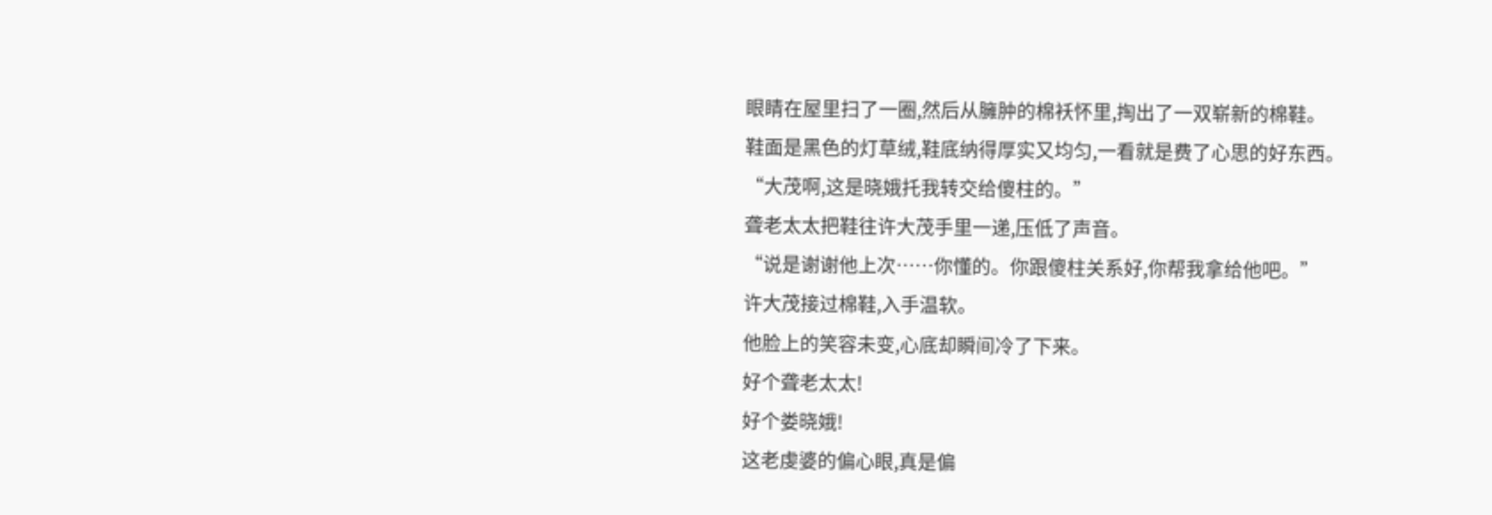眼睛在屋里扫了一圈,然后从臃肿的棉袄怀里,掏出了一双崭新的棉鞋。
鞋面是黑色的灯草绒,鞋底纳得厚实又均匀,一看就是费了心思的好东西。
“大茂啊,这是晓娥托我转交给傻柱的。”
聋老太太把鞋往许大茂手里一递,压低了声音。
“说是谢谢他上次……你懂的。你跟傻柱关系好,你帮我拿给他吧。”
许大茂接过棉鞋,入手温软。
他脸上的笑容未变,心底却瞬间冷了下来。
好个聋老太太!
好个娄晓娥!
这老虔婆的偏心眼,真是偏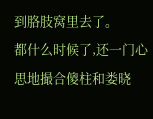到胳肢窝里去了。
都什么时候了,还一门心思地撮合傻柱和娄晓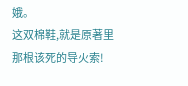娥。
这双棉鞋,就是原著里那根该死的导火索!